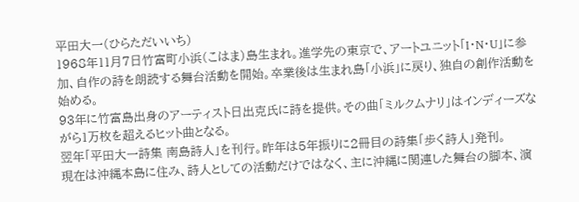平田大一(ひらただいいち)
1968年11月7日竹富町小浜(こはま)島生まれ。進学先の東京で、アートユニット「I・N・U」に参加、自作の詩を朗読する舞台活動を開始。卒業後は生まれ島「小浜」に戻り、独自の創作活動を始める。
93年に竹富島出身のアーティスト日出克氏に詩を提供。その曲「ミルクムナリ」はインディーズながら1万枚を超えるヒット曲となる。
翌年「平田大一詩集 南島詩人」を刊行。昨年は5年振りに2冊目の詩集「歩く詩人」発刊。
現在は沖縄本島に住み、詩人としての活動だけではなく、主に沖縄に関連した舞台の脚本、演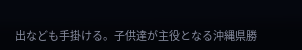出なども手掛ける。子供達が主役となる沖縄県勝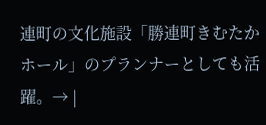連町の文化施設「勝連町きむたかホール」のプランナーとしても活躍。→ |